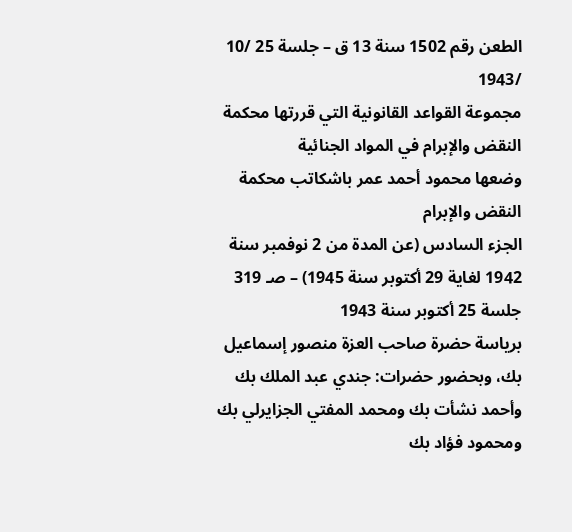الطعن رقم 1502 سنة 13 ق – جلسة 25 /10 /1943
مجموعة القواعد القانونية التي قررتها محكمة
النقض والإبرام في المواد الجنائية
وضعها محمود أحمد عمر باشكاتب محكمة النقض والإبرام
الجزء السادس (عن المدة من 2 نوفمبر سنة 1942 لغاية 29 أكتوبر سنة 1945) – صـ 319
جلسة 25 أكتوبر سنة 1943
برياسة حضرة صاحب العزة منصور إسماعيل بك، وبحضور حضرات: جندي عبد الملك بك وأحمد نشأت بك ومحمد المفتي الجزايرلي بك ومحمود فؤاد بك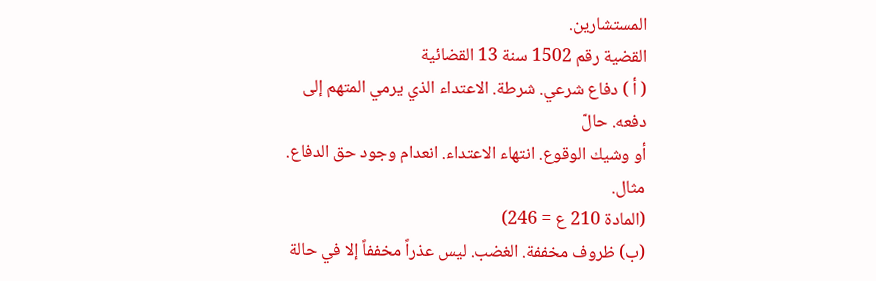المستشارين.
القضية رقم 1502 سنة 13 القضائية
( أ ) دفاع شرعي. شرطة. الاعتداء الذي يرمي المتهم إلى دفعه. حالّ
أو وشيك الوقوع. انتهاء الاعتداء. انعدام وجود حق الدفاع. مثال.
(المادة 210 ع = 246)
(ب) ظروف مخففة. الغضب. ليس عذراً مخففاً إلا في حالة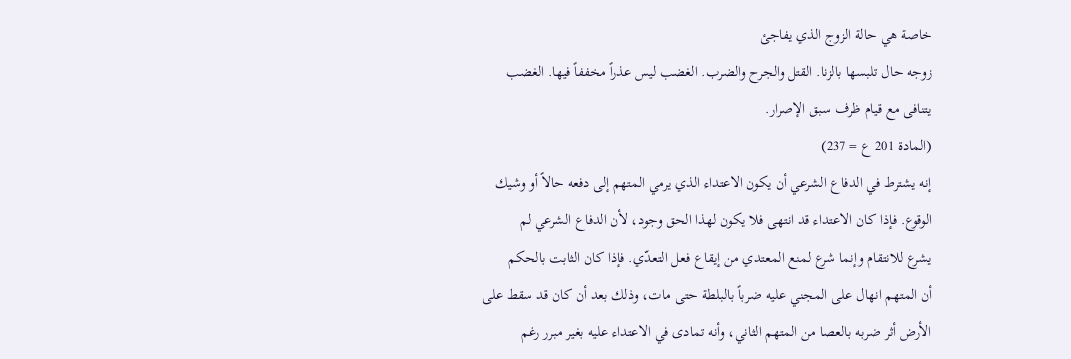خاصة هي حالة الزوج الذي يفاجئ
زوجه حال تلبسها بالزنا. القتل والجرح والضرب. الغضب ليس عذراً مخففاً فيها. الغضب
يتنافى مع قيام ظرف سبق الإصرار.
(المادة 201 ع = 237)
إنه يشترط في الدفاع الشرعي أن يكون الاعتداء الذي يرمي المتهم إلى دفعه حالاً أو وشيك
الوقوع. فإذا كان الاعتداء قد انتهى فلا يكون لهذا الحق وجود، لأن الدفاع الشرعي لم
يشرع للانتقام وإنما شرع لمنع المعتدي من إيقاع فعل التعدّي. فإذا كان الثابت بالحكم
أن المتهم انهال على المجني عليه ضرباً بالبلطة حتى مات، وذلك بعد أن كان قد سقط على
الأرض أثر ضربه بالعصا من المتهم الثاني، وأنه تمادى في الاعتداء عليه بغير مبرر رغم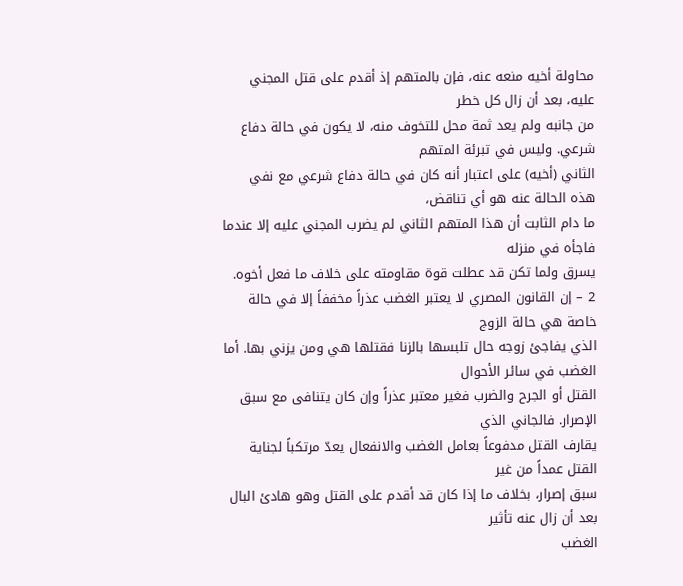محاولة أخيه منعه عنه، فإن بالمتهم إذ أقدم على قتل المجني عليه، بعد أن زال كل خطر
من جانبه ولم يعد ثمة محل للتخوف منه، لا يكون في حالة دفاع شرعي. وليس في تبرئة المتهم
الثاني (أخيه) على اعتبار أنه كان في حالة دفاع شرعي مع نفي هذه الحالة عنه هو أي تناقض،
ما دام الثابت أن هذا المتهم الثاني لم يضرب المجني عليه إلا عندما فاجأه في منزله
يسرق ولما تكن قد عطلت قوة مقاومته على خلاف ما فعل أخوه.
2 – إن القانون المصري لا يعتبر الغضب عذراً مخففاً إلا في حالة خاصة هي حالة الزوج
الذي يفاجئ زوجه حال تلبسها بالزنا فقتلها هي ومن يزني بها. أما الغضب في سائر الأحوال
القتل أو الجرح والضرب فغير معتبر عذراً وإن كان يتنافى مع سبق الإصرار. فالجاني الذي
يقارف القتل مدفوعاً بعامل الغضب والانفعال يعدّ مرتكباً لجناية القتل عمداً من غير
سبق إصرار، بخلاف ما إذا كان قد أقدم على القتل وهو هادئ البال بعد أن زال عنه تأثير
الغضب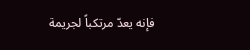فإنه يعدّ مرتكباً لجريمة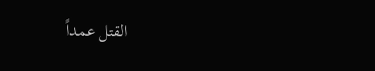القتل عمداً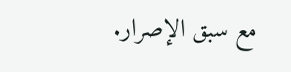مع سبق الإصرار.